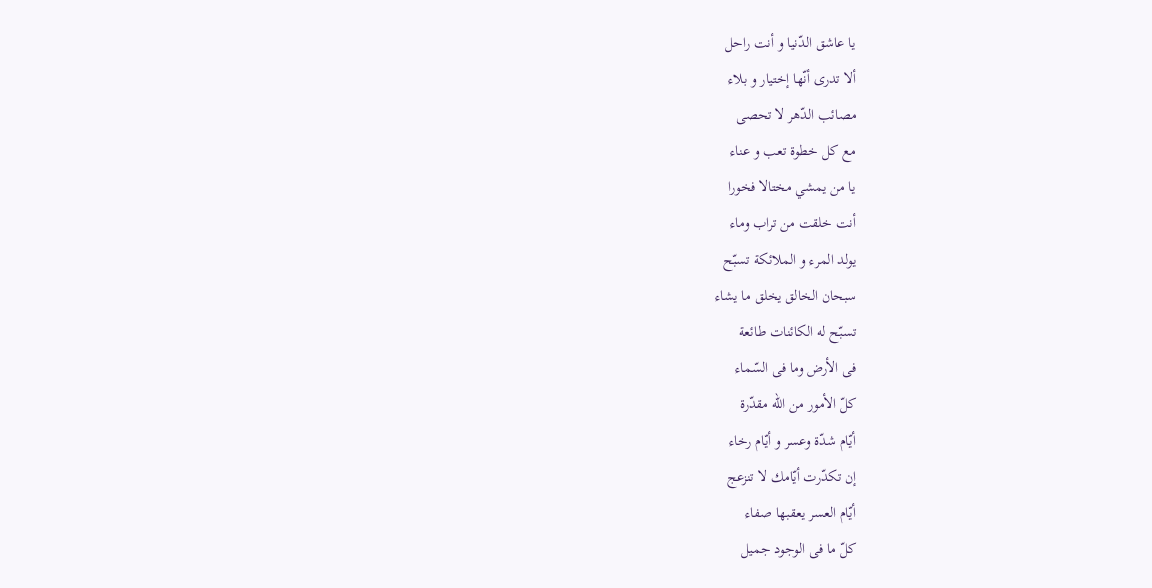يا عاشق الدّنيا و أنت راحل
ألا تدرى أنّها إختيار و بلاء
مصائب الدّهر لا تحصى
مع كل خطوة تعب و عناء
يا من يمشي مختالا فخورا
أنت خلقت من تراب وماء
يولد المرء و الملائكة تسبّح
سبحان الخالق يخلق ما يشاء
تسبّح له الكائنات طائعة
فى الأرض وما فى السّماء
كلّ الأمور من الله مقدّرة
أيّام شدّة وعسر و أيّام رخاء
إن تكدّرت أيّامك لا تنزعج
أيّام العسر يعقبها صفاء
كلّ ما فى الوجود جميل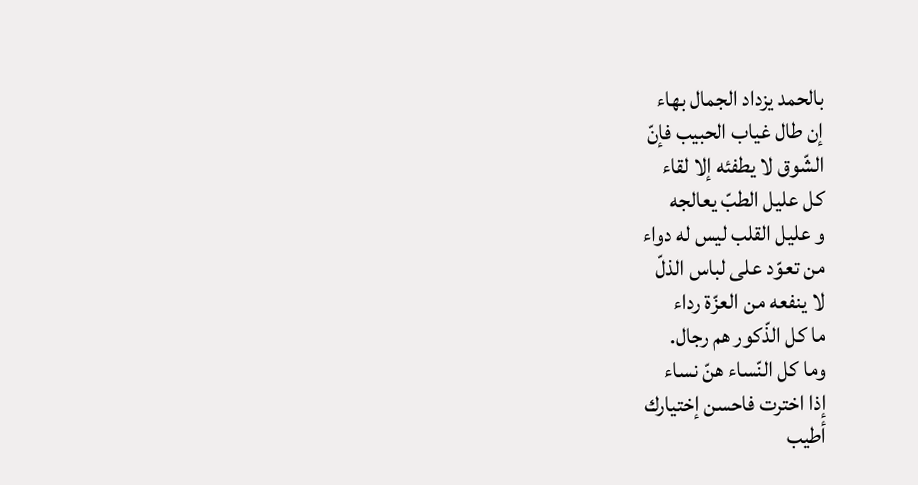بالحمد يزداد الجمال بهاء
إن طال غياب الحبيب فإنّ
الشّوق لا يطفئه إلا لقاء
كل عليل الطبّ يعالجه
و عليل القلب ليس له دواء
من تعوّد على لباس الذلّ
لا ينفعه من العزّة رداء
ما كل الذّكور هم رجال.
وما كل النّساء هنّ نساء
إذا اخترت فاحسن إختيارك
أطيب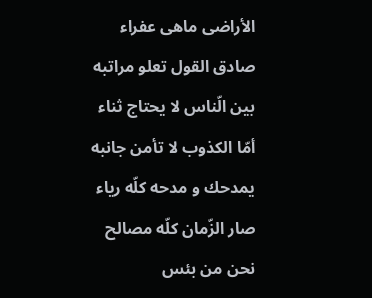الأراضى ماهى عفراء
صادق القول تعلو مراتبه
بين الّناس لا يحتاج ثناء
أمّا الكذوب لا تأمن جانبه
يمدحك و مدحه كلّه رياء
صار الزّمان كلّه مصالح
نحن من بئس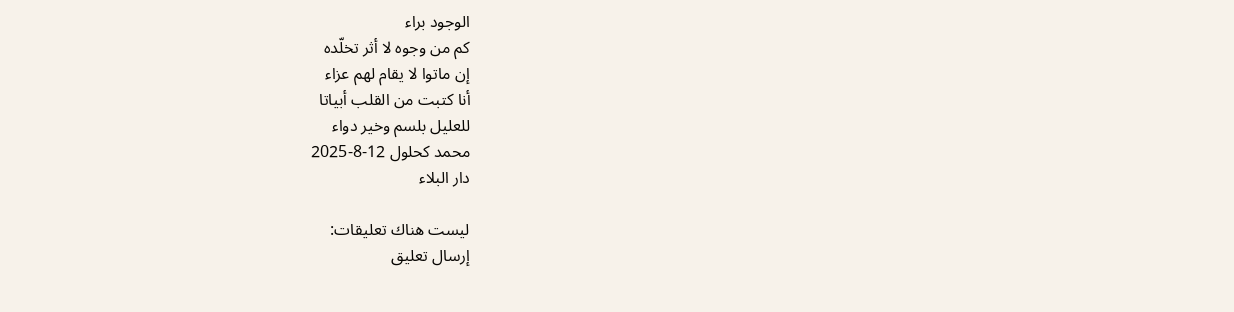الوجود براء
كم من وجوه لا أثر تخلّده
إن ماتوا لا يقام لهم عزاء
أنا كتبت من القلب أبياتا
للعليل بلسم وخير دواء
محمد كحلول 12-8-2025
دار البلاء

ليست هناك تعليقات:
إرسال تعليق